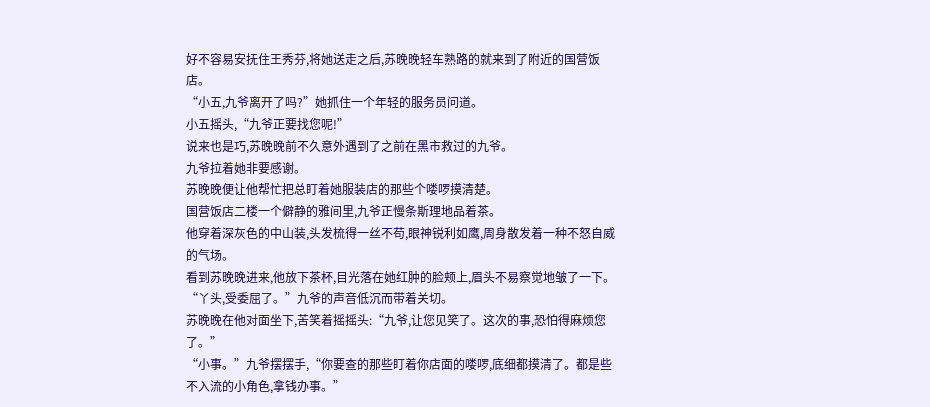好不容易安抚住王秀芬,将她送走之后,苏晚晚轻车熟路的就来到了附近的国营饭店。
“小五,九爷离开了吗?”她抓住一个年轻的服务员问道。
小五摇头,“九爷正要找您呢!”
说来也是巧,苏晚晚前不久意外遇到了之前在黑市救过的九爷。
九爷拉着她非要感谢。
苏晚晚便让他帮忙把总盯着她服装店的那些个喽啰摸清楚。
国营饭店二楼一个僻静的雅间里,九爷正慢条斯理地品着茶。
他穿着深灰色的中山装,头发梳得一丝不苟,眼神锐利如鹰,周身散发着一种不怒自威的气场。
看到苏晚晚进来,他放下茶杯,目光落在她红肿的脸颊上,眉头不易察觉地皱了一下。
“丫头,受委屈了。”九爷的声音低沉而带着关切。
苏晚晚在他对面坐下,苦笑着摇摇头:“九爷,让您见笑了。这次的事,恐怕得麻烦您了。”
“小事。”九爷摆摆手,“你要查的那些盯着你店面的喽啰,底细都摸清了。都是些不入流的小角色,拿钱办事。”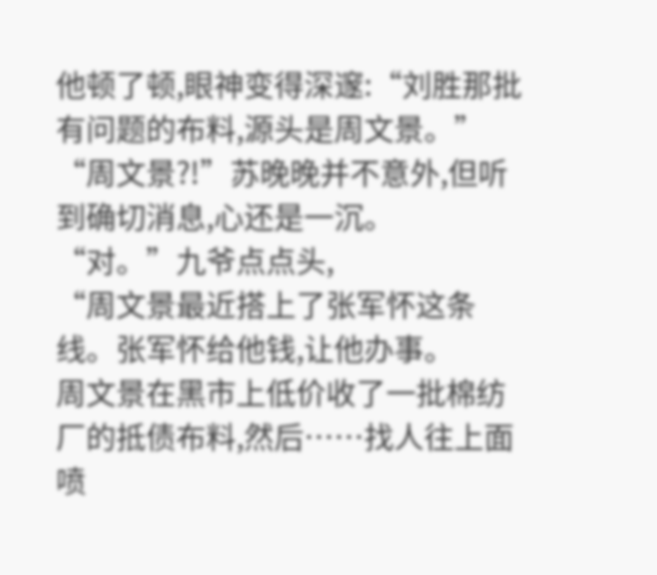他顿了顿,眼神变得深邃:“刘胜那批有问题的布料,源头是周文景。”
“周文景?!”苏晚晚并不意外,但听到确切消息,心还是一沉。
“对。”九爷点点头,
“周文景最近搭上了张军怀这条线。张军怀给他钱,让他办事。
周文景在黑市上低价收了一批棉纺厂的抵债布料,然后……找人往上面喷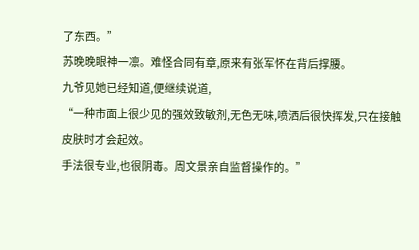了东西。”
苏晚晚眼神一凛。难怪合同有章,原来有张军怀在背后撑腰。
九爷见她已经知道,便继续说道,
“一种市面上很少见的强效致敏剂,无色无味,喷洒后很快挥发,只在接触皮肤时才会起效。
手法很专业,也很阴毒。周文景亲自监督操作的。”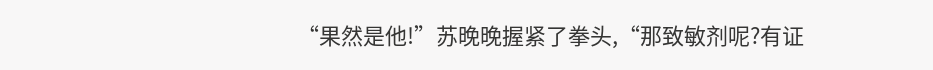“果然是他!”苏晚晚握紧了拳头,“那致敏剂呢?有证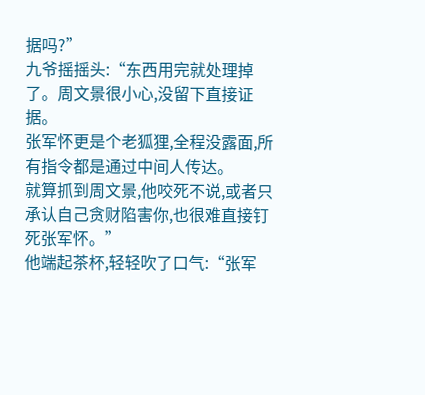据吗?”
九爷摇摇头:“东西用完就处理掉了。周文景很小心,没留下直接证据。
张军怀更是个老狐狸,全程没露面,所有指令都是通过中间人传达。
就算抓到周文景,他咬死不说,或者只承认自己贪财陷害你,也很难直接钉死张军怀。”
他端起茶杯,轻轻吹了口气:“张军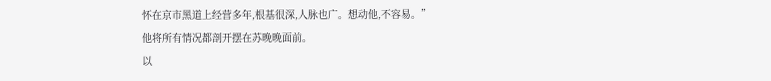怀在京市黑道上经营多年,根基很深,人脉也广。想动他,不容易。”
他将所有情况都剖开摆在苏晚晚面前。
以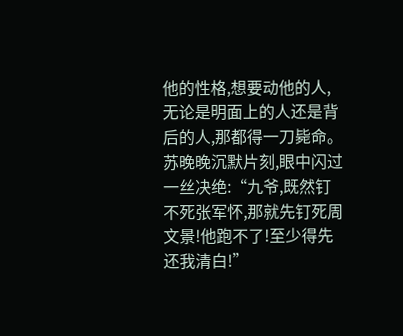他的性格,想要动他的人,无论是明面上的人还是背后的人,那都得一刀毙命。
苏晚晚沉默片刻,眼中闪过一丝决绝:“九爷,既然钉不死张军怀,那就先钉死周文景!他跑不了!至少得先还我清白!”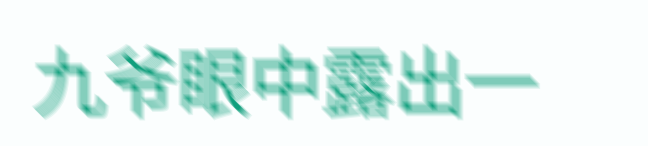九爷眼中露出一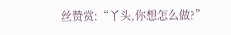丝赞赏:“丫头,你想怎么做?”